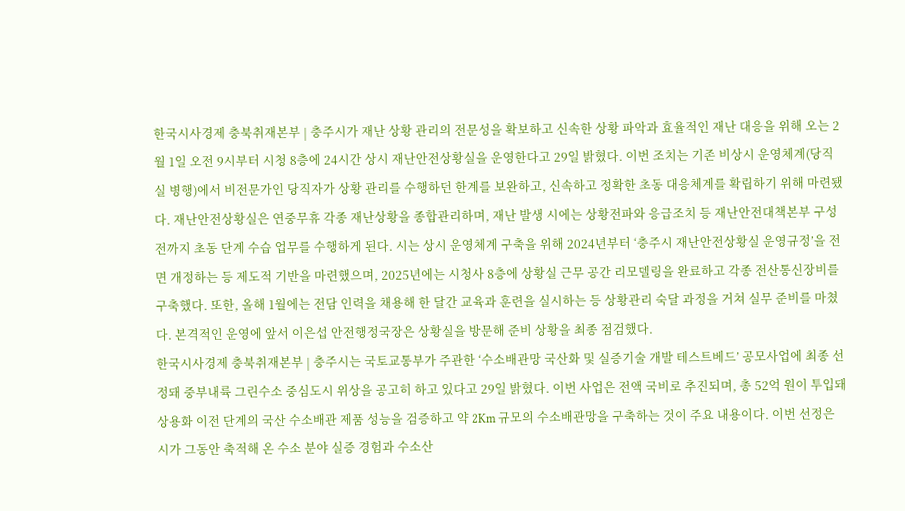한국시사경제 충북취재본부 | 충주시가 재난 상황 관리의 전문성을 확보하고 신속한 상황 파악과 효율적인 재난 대응을 위해 오는 2월 1일 오전 9시부터 시청 8층에 24시간 상시 재난안전상황실을 운영한다고 29일 밝혔다. 이번 조치는 기존 비상시 운영체계(당직실 병행)에서 비전문가인 당직자가 상황 관리를 수행하던 한계를 보완하고, 신속하고 정확한 초동 대응체계를 확립하기 위해 마련됐다. 재난안전상황실은 연중무휴 각종 재난상황을 종합관리하며, 재난 발생 시에는 상황전파와 응급조치 등 재난안전대책본부 구성 전까지 초동 단계 수습 업무를 수행하게 된다. 시는 상시 운영체계 구축을 위해 2024년부터 ‘충주시 재난안전상황실 운영규정’을 전면 개정하는 등 제도적 기반을 마련했으며, 2025년에는 시청사 8층에 상황실 근무 공간 리모델링을 완료하고 각종 전산통신장비를 구축했다. 또한, 올해 1월에는 전담 인력을 채용해 한 달간 교육과 훈련을 실시하는 등 상황관리 숙달 과정을 거쳐 실무 준비를 마쳤다. 본격적인 운영에 앞서 이은섭 안전행정국장은 상황실을 방문해 준비 상황을 최종 점검했다.
한국시사경제 충북취재본부 | 충주시는 국토교통부가 주관한 ‘수소배관망 국산화 및 실증기술 개발 테스트베드’ 공모사업에 최종 선정돼 중부내륙 그린수소 중심도시 위상을 공고히 하고 있다고 29일 밝혔다. 이번 사업은 전액 국비로 추진되며, 총 52억 원이 투입돼 상용화 이전 단계의 국산 수소배관 제품 성능을 검증하고 약 2Km 규모의 수소배관망을 구축하는 것이 주요 내용이다. 이번 선정은 시가 그동안 축적해 온 수소 분야 실증 경험과 수소산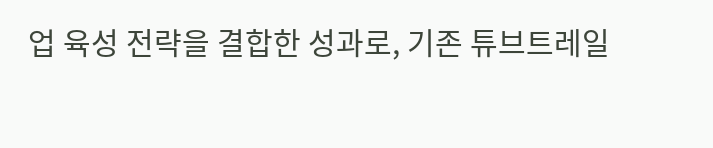업 육성 전략을 결합한 성과로, 기존 튜브트레일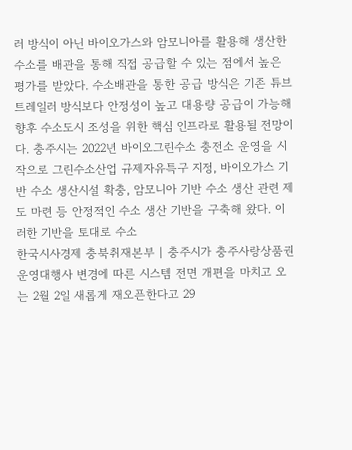러 방식이 아닌 바이오가스와 암모니아를 활용해 생산한 수소를 배관을 통해 직접 공급할 수 있는 점에서 높은 평가를 받았다. 수소배관을 통한 공급 방식은 기존 튜브트레일러 방식보다 안정성이 높고 대용량 공급이 가능해 향후 수소도시 조성을 위한 핵심 인프라로 활용될 전망이다. 충주시는 2022년 바이오그린수소 충전소 운영을 시작으로 그린수소산업 규제자유특구 지정, 바이오가스 기반 수소 생산시설 확충, 암모니아 기반 수소 생산 관련 제도 마련 등 안정적인 수소 생산 기반을 구축해 왔다. 이러한 기반을 토대로 수소
한국시사경제 충북취재본부 | 충주시가 충주사랑상품권 운영대행사 변경에 따른 시스템 전면 개편을 마치고 오는 2월 2일 새롭게 재오픈한다고 29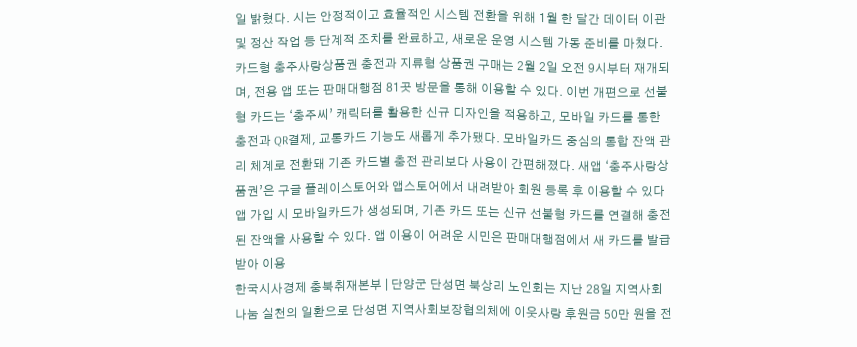일 밝혔다. 시는 안정적이고 효율적인 시스템 전환을 위해 1월 한 달간 데이터 이관 및 정산 작업 등 단계적 조치를 완료하고, 새로운 운영 시스템 가동 준비를 마쳤다. 카드형 충주사랑상품권 충전과 지류형 상품권 구매는 2월 2일 오전 9시부터 재개되며, 전용 앱 또는 판매대행점 81곳 방문을 통해 이용할 수 있다. 이번 개편으로 선불형 카드는 ‘충주씨’ 캐릭터를 활용한 신규 디자인을 적용하고, 모바일 카드를 통한 충전과 QR결제, 교통카드 기능도 새롭게 추가됐다. 모바일카드 중심의 통합 잔액 관리 체계로 전환돼 기존 카드별 충전 관리보다 사용이 간편해졌다. 새앱 ‘충주사랑상품권’은 구글 플레이스토어와 앱스토어에서 내려받아 회원 등록 후 이용할 수 있다 앱 가입 시 모바일카드가 생성되며, 기존 카드 또는 신규 선불형 카드를 연결해 충전된 잔액을 사용할 수 있다. 앱 이용이 어려운 시민은 판매대행점에서 새 카드를 발급받아 이용
한국시사경제 충북취재본부 | 단양군 단성면 북상리 노인회는 지난 28일 지역사회 나눔 실천의 일환으로 단성면 지역사회보장협의체에 이웃사랑 후원금 50만 원을 전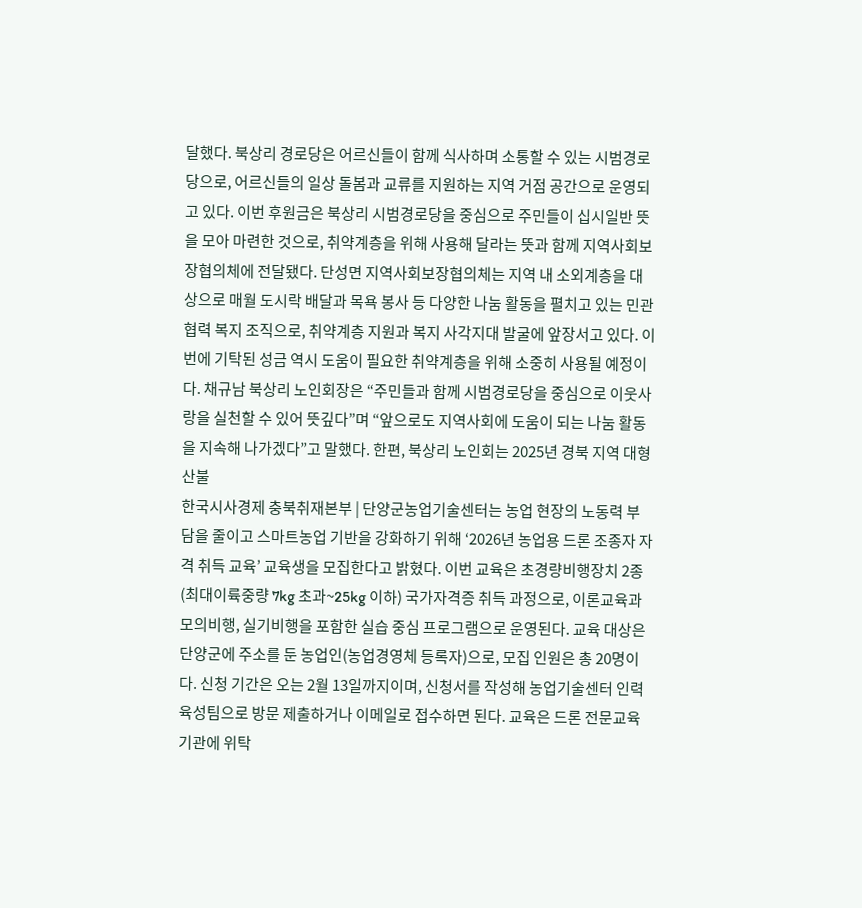달했다. 북상리 경로당은 어르신들이 함께 식사하며 소통할 수 있는 시범경로당으로, 어르신들의 일상 돌봄과 교류를 지원하는 지역 거점 공간으로 운영되고 있다. 이번 후원금은 북상리 시범경로당을 중심으로 주민들이 십시일반 뜻을 모아 마련한 것으로, 취약계층을 위해 사용해 달라는 뜻과 함께 지역사회보장협의체에 전달됐다. 단성면 지역사회보장협의체는 지역 내 소외계층을 대상으로 매월 도시락 배달과 목욕 봉사 등 다양한 나눔 활동을 펼치고 있는 민관 협력 복지 조직으로, 취약계층 지원과 복지 사각지대 발굴에 앞장서고 있다. 이번에 기탁된 성금 역시 도움이 필요한 취약계층을 위해 소중히 사용될 예정이다. 채규남 북상리 노인회장은 “주민들과 함께 시범경로당을 중심으로 이웃사랑을 실천할 수 있어 뜻깊다”며 “앞으로도 지역사회에 도움이 되는 나눔 활동을 지속해 나가겠다”고 말했다. 한편, 북상리 노인회는 2025년 경북 지역 대형 산불
한국시사경제 충북취재본부 | 단양군농업기술센터는 농업 현장의 노동력 부담을 줄이고 스마트농업 기반을 강화하기 위해 ‘2026년 농업용 드론 조종자 자격 취득 교육’ 교육생을 모집한다고 밝혔다. 이번 교육은 초경량비행장치 2종(최대이륙중량 7kg 초과~25kg 이하) 국가자격증 취득 과정으로, 이론교육과 모의비행, 실기비행을 포함한 실습 중심 프로그램으로 운영된다. 교육 대상은 단양군에 주소를 둔 농업인(농업경영체 등록자)으로, 모집 인원은 총 20명이다. 신청 기간은 오는 2월 13일까지이며, 신청서를 작성해 농업기술센터 인력육성팀으로 방문 제출하거나 이메일로 접수하면 된다. 교육은 드론 전문교육기관에 위탁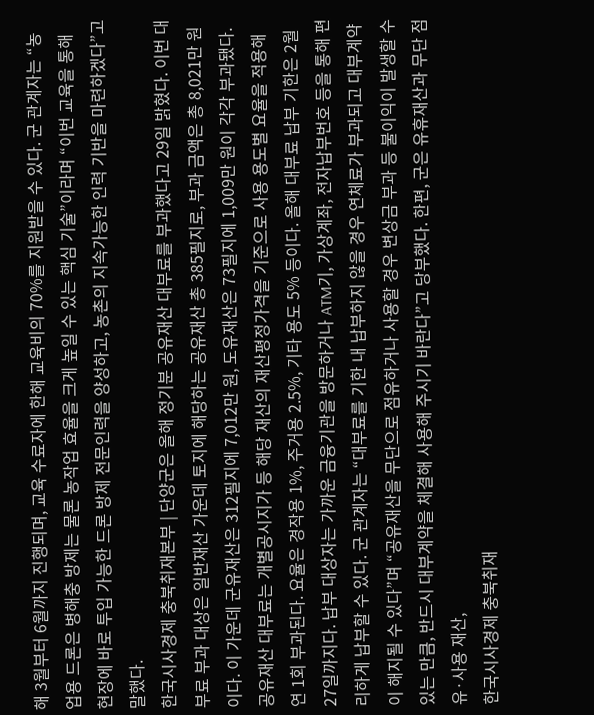해 3월부터 6월까지 진행되며, 교육 수료자에 한해 교육비의 70%를 지원받을 수 있다. 군 관계자는 “농업용 드론은 병해충 방제는 물론 농작업 효율을 크게 높일 수 있는 핵심 기술”이라며 “이번 교육을 통해 현장에 바로 투입 가능한 드론 방제 전문인력을 양성하고, 농촌의 지속가능한 인력 기반을 마련하겠다”고 말했다.
한국시사경제 충북취재본부 | 단양군은 올해 정기분 공유재산 대부료를 부과했다고 29일 밝혔다. 이번 대부료 부과 대상은 일반재산 가운데 토지에 해당하는 공유재산 총 385필지로, 부과 금액은 총 8,021만 원이다. 이 가운데 군유재산은 312필지에 7,012만 원, 도유재산은 73필지에 1,009만 원이 각각 부과됐다. 공유재산 대부료는 개별공시지가 등 해당 재산의 재산평정가격을 기준으로 사용 용도별 요율을 적용해 연 1회 부과된다. 요율은 경작용 1%, 주거용 2.5%, 기타 용도 5% 등이다. 올해 대부료 납부 기한은 2월 27일까지다. 납부 대상자는 가까운 금융기관을 방문하거나 ATM기, 가상계좌, 전자납부번호 등을 통해 편리하게 납부할 수 있다. 군 관계자는 “대부료를 기한 내 납부하지 않을 경우 연체료가 부과되고 대부계약이 해지될 수 있다”며 “공유재산을 무단으로 점유하거나 사용할 경우 변상금 부과 등 불이익이 발생할 수 있는 만큼, 반드시 대부계약을 체결해 사용해 주시기 바란다”고 당부했다. 한편, 군은 유휴재산과 무단 점유·사용 재산,
한국시사경제 충북취재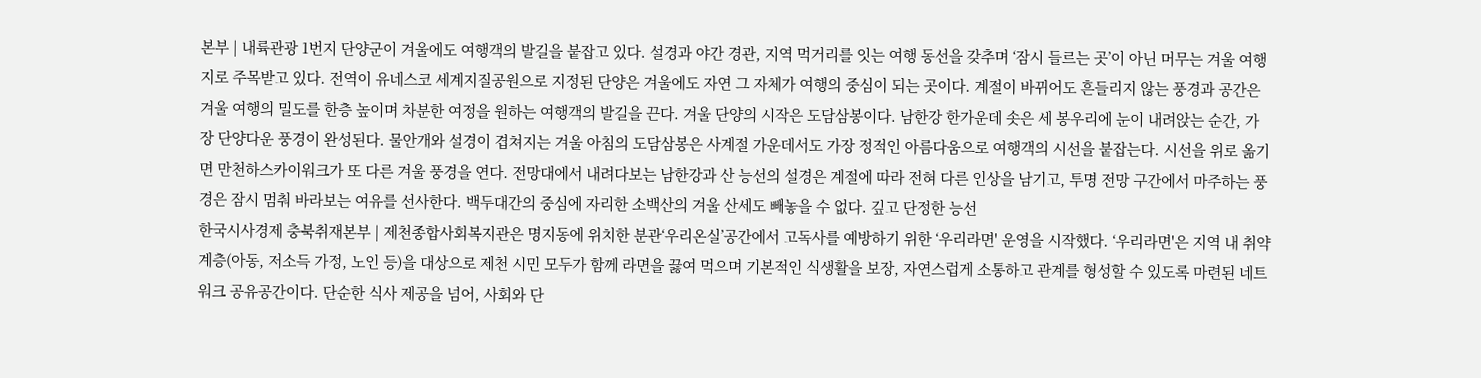본부 | 내륙관광 1번지 단양군이 겨울에도 여행객의 발길을 붙잡고 있다. 설경과 야간 경관, 지역 먹거리를 잇는 여행 동선을 갖추며 ‘잠시 들르는 곳’이 아닌 머무는 겨울 여행지로 주목받고 있다. 전역이 유네스코 세계지질공원으로 지정된 단양은 겨울에도 자연 그 자체가 여행의 중심이 되는 곳이다. 계절이 바뀌어도 흔들리지 않는 풍경과 공간은 겨울 여행의 밀도를 한층 높이며 차분한 여정을 원하는 여행객의 발길을 끈다. 겨울 단양의 시작은 도담삼봉이다. 남한강 한가운데 솟은 세 봉우리에 눈이 내려앉는 순간, 가장 단양다운 풍경이 완성된다. 물안개와 설경이 겹쳐지는 겨울 아침의 도담삼봉은 사계절 가운데서도 가장 정적인 아름다움으로 여행객의 시선을 붙잡는다. 시선을 위로 옮기면 만천하스카이워크가 또 다른 겨울 풍경을 연다. 전망대에서 내려다보는 남한강과 산 능선의 설경은 계절에 따라 전혀 다른 인상을 남기고, 투명 전망 구간에서 마주하는 풍경은 잠시 멈춰 바라보는 여유를 선사한다. 백두대간의 중심에 자리한 소백산의 겨울 산세도 빼놓을 수 없다. 깊고 단정한 능선
한국시사경제 충북취재본부 | 제천종합사회복지관은 명지동에 위치한 분관‘우리온실’공간에서 고독사를 예방하기 위한 ‘우리라면' 운영을 시작했다. ‘우리라면'은 지역 내 취약계층(아동, 저소득 가정, 노인 등)을 대상으로 제천 시민 모두가 함께 라면을 끓여 먹으며 기본적인 식생활을 보장, 자연스럽게 소통하고 관계를 형성할 수 있도록 마련된 네트워크 공유공간이다. 단순한 식사 제공을 넘어, 사회와 단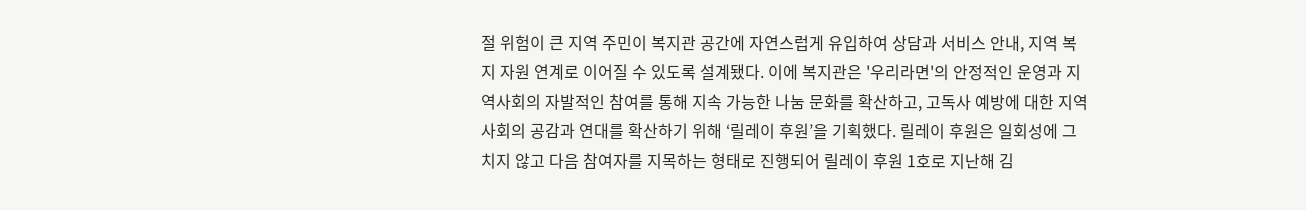절 위험이 큰 지역 주민이 복지관 공간에 자연스럽게 유입하여 상담과 서비스 안내, 지역 복지 자원 연계로 이어질 수 있도록 설계됐다. 이에 복지관은 '우리라면'의 안정적인 운영과 지역사회의 자발적인 참여를 통해 지속 가능한 나눔 문화를 확산하고, 고독사 예방에 대한 지역사회의 공감과 연대를 확산하기 위해 ‘릴레이 후원’을 기획했다. 릴레이 후원은 일회성에 그치지 않고 다음 참여자를 지목하는 형태로 진행되어 릴레이 후원 1호로 지난해 김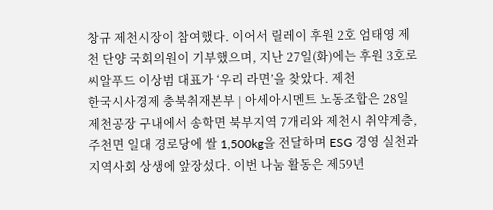창규 제천시장이 참여했다. 이어서 릴레이 후원 2호 엄태영 제천 단양 국회의원이 기부했으며, 지난 27일(화)에는 후원 3호로 씨알푸드 이상범 대표가 ‘우리 라면’을 찾았다. 제천
한국시사경제 충북취재본부 | 아세아시멘트 노동조합은 28일 제천공장 구내에서 송학면 북부지역 7개리와 제천시 취약계층, 주천면 일대 경로당에 쌀 1,500kg을 전달하며 ESG 경영 실천과 지역사회 상생에 앞장섰다. 이번 나눔 활동은 제59년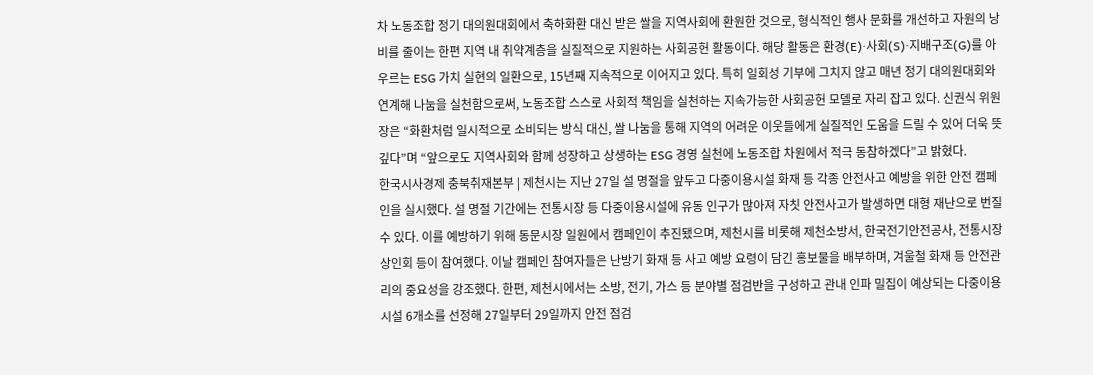차 노동조합 정기 대의원대회에서 축하화환 대신 받은 쌀을 지역사회에 환원한 것으로, 형식적인 행사 문화를 개선하고 자원의 낭비를 줄이는 한편 지역 내 취약계층을 실질적으로 지원하는 사회공헌 활동이다. 해당 활동은 환경(E)·사회(S)·지배구조(G)를 아우르는 ESG 가치 실현의 일환으로, 15년째 지속적으로 이어지고 있다. 특히 일회성 기부에 그치지 않고 매년 정기 대의원대회와 연계해 나눔을 실천함으로써, 노동조합 스스로 사회적 책임을 실천하는 지속가능한 사회공헌 모델로 자리 잡고 있다. 신권식 위원장은 “화환처럼 일시적으로 소비되는 방식 대신, 쌀 나눔을 통해 지역의 어려운 이웃들에게 실질적인 도움을 드릴 수 있어 더욱 뜻깊다”며 “앞으로도 지역사회와 함께 성장하고 상생하는 ESG 경영 실천에 노동조합 차원에서 적극 동참하겠다”고 밝혔다.
한국시사경제 충북취재본부 | 제천시는 지난 27일 설 명절을 앞두고 다중이용시설 화재 등 각종 안전사고 예방을 위한 안전 캠페인을 실시했다. 설 명절 기간에는 전통시장 등 다중이용시설에 유동 인구가 많아져 자칫 안전사고가 발생하면 대형 재난으로 번질 수 있다. 이를 예방하기 위해 동문시장 일원에서 캠페인이 추진됐으며, 제천시를 비롯해 제천소방서, 한국전기안전공사, 전통시장 상인회 등이 참여했다. 이날 캠페인 참여자들은 난방기 화재 등 사고 예방 요령이 담긴 홍보물을 배부하며, 겨울철 화재 등 안전관리의 중요성을 강조했다. 한편, 제천시에서는 소방, 전기, 가스 등 분야별 점검반을 구성하고 관내 인파 밀집이 예상되는 다중이용시설 6개소를 선정해 27일부터 29일까지 안전 점검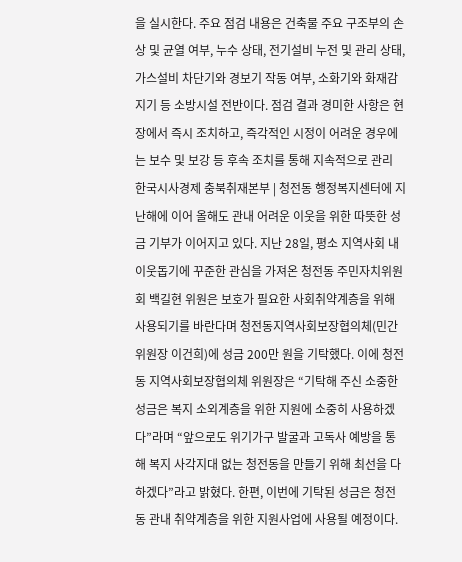을 실시한다. 주요 점검 내용은 건축물 주요 구조부의 손상 및 균열 여부, 누수 상태, 전기설비 누전 및 관리 상태, 가스설비 차단기와 경보기 작동 여부, 소화기와 화재감지기 등 소방시설 전반이다. 점검 결과 경미한 사항은 현장에서 즉시 조치하고, 즉각적인 시정이 어려운 경우에는 보수 및 보강 등 후속 조치를 통해 지속적으로 관리
한국시사경제 충북취재본부 | 청전동 행정복지센터에 지난해에 이어 올해도 관내 어려운 이웃을 위한 따뜻한 성금 기부가 이어지고 있다. 지난 28일, 평소 지역사회 내 이웃돕기에 꾸준한 관심을 가져온 청전동 주민자치위원회 백길현 위원은 보호가 필요한 사회취약계층을 위해 사용되기를 바란다며 청전동지역사회보장협의체(민간위원장 이건희)에 성금 200만 원을 기탁했다. 이에 청전동 지역사회보장협의체 위원장은 “기탁해 주신 소중한 성금은 복지 소외계층을 위한 지원에 소중히 사용하겠다”라며 “앞으로도 위기가구 발굴과 고독사 예방을 통해 복지 사각지대 없는 청전동을 만들기 위해 최선을 다하겠다”라고 밝혔다. 한편, 이번에 기탁된 성금은 청전동 관내 취약계층을 위한 지원사업에 사용될 예정이다.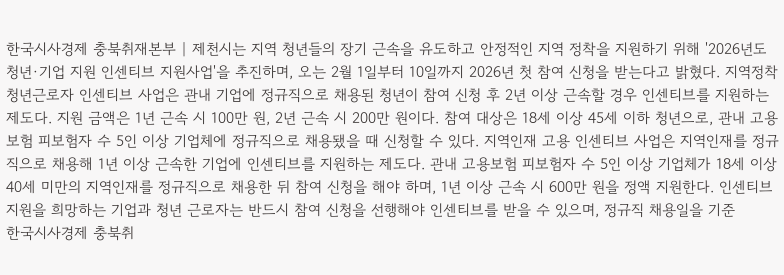한국시사경제 충북취재본부 | 제천시는 지역 청년들의 장기 근속을 유도하고 안정적인 지역 정착을 지원하기 위해 '2026년도 청년·기업 지원 인센티브 지원사업'을 추진하며, 오는 2월 1일부터 10일까지 2026년 첫 참여 신청을 받는다고 밝혔다. 지역정착 청년근로자 인센티브 사업은 관내 기업에 정규직으로 채용된 청년이 참여 신청 후 2년 이상 근속할 경우 인센티브를 지원하는 제도다. 지원 금액은 1년 근속 시 100만 원, 2년 근속 시 200만 원이다. 참여 대상은 18세 이상 45세 이하 청년으로, 관내 고용보험 피보험자 수 5인 이상 기업체에 정규직으로 채용됐을 때 신청할 수 있다. 지역인재 고용 인센티브 사업은 지역인재를 정규직으로 채용해 1년 이상 근속한 기업에 인센티브를 지원하는 제도다. 관내 고용보험 피보험자 수 5인 이상 기업체가 18세 이상 40세 미만의 지역인재를 정규직으로 채용한 뒤 참여 신청을 해야 하며, 1년 이상 근속 시 600만 원을 정액 지원한다. 인센티브 지원을 희망하는 기업과 청년 근로자는 반드시 참여 신청을 선행해야 인센티브를 받을 수 있으며, 정규직 채용일을 기준
한국시사경제 충북취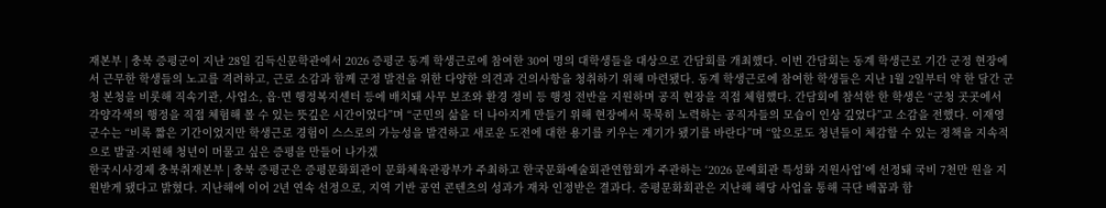재본부 | 충북 증평군이 지난 28일 김득신문학관에서 2026 증평군 동계 학생근로에 참여한 30여 명의 대학생들을 대상으로 간담회를 개최했다. 이번 간담회는 동계 학생근로 기간 군정 현장에서 근무한 학생들의 노고를 격려하고, 근로 소감과 함께 군정 발전을 위한 다양한 의견과 건의사항을 청취하기 위해 마련됐다. 동계 학생근로에 참여한 학생들은 지난 1월 2일부터 약 한 달간 군청 본청을 비롯해 직속기관, 사업소, 읍·면 행정복지센터 등에 배치돼 사무 보조와 환경 정비 등 행정 전반을 지원하며 공직 현장을 직접 체험했다. 간담회에 참석한 한 학생은 “군청 곳곳에서 각양각색의 행정을 직접 체험해 볼 수 있는 뜻깊은 시간이었다”며 “군민의 삶을 더 나아지게 만들기 위해 현장에서 묵묵히 노력하는 공직자들의 모습이 인상 깊었다”고 소감을 전했다. 이재영 군수는 “비록 짧은 기간이었지만 학생근로 경험이 스스로의 가능성을 발견하고 새로운 도전에 대한 용기를 키우는 계기가 됐기를 바란다”며 “앞으로도 청년들이 체감할 수 있는 정책을 지속적으로 발굴·지원해 청년이 머물고 싶은 증평을 만들어 나가겠
한국시사경제 충북취재본부 | 충북 증평군은 증평문화회관이 문화체육관광부가 주최하고 한국문화예술회관연합회가 주관하는 ‘2026 문예회관 특성화 지원사업’에 선정돼 국비 7천만 원을 지원받게 됐다고 밝혔다. 지난해에 이어 2년 연속 선정으로, 지역 기반 공연 콘텐츠의 성과가 재차 인정받은 결과다. 증평문화회관은 지난해 해당 사업을 통해 극단 배꼽과 함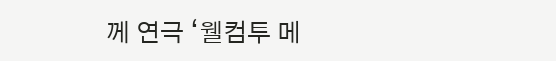께 연극 ‘웰컴투 메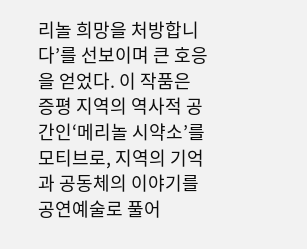리놀 희망을 처방합니다’를 선보이며 큰 호응을 얻었다. 이 작품은 증평 지역의 역사적 공간인‘메리놀 시약소’를 모티브로, 지역의 기억과 공동체의 이야기를 공연예술로 풀어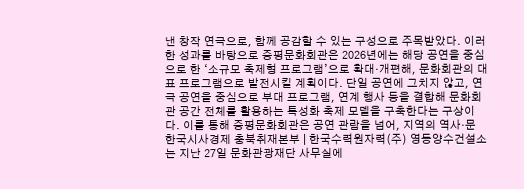낸 창작 연극으로, 함께 공감할 수 있는 구성으로 주목받았다. 이러한 성과를 바탕으로 증평문화회관은 2026년에는 해당 공연을 중심으로 한 ‘소규모 축제형 프로그램’으로 확대·개편해, 문화회관의 대표 프로그램으로 발전시킬 계획이다. 단일 공연에 그치지 않고, 연극 공연을 중심으로 부대 프로그램, 연계 행사 등을 결합해 문화회관 공간 전체를 활용하는 특성화 축제 모델을 구축한다는 구상이다. 이를 통해 증평문화회관은 공연 관람을 넘어, 지역의 역사·문
한국시사경제 충북취재본부 | 한국수력원자력(주) 영동양수건설소는 지난 27일 문화관광재단 사무실에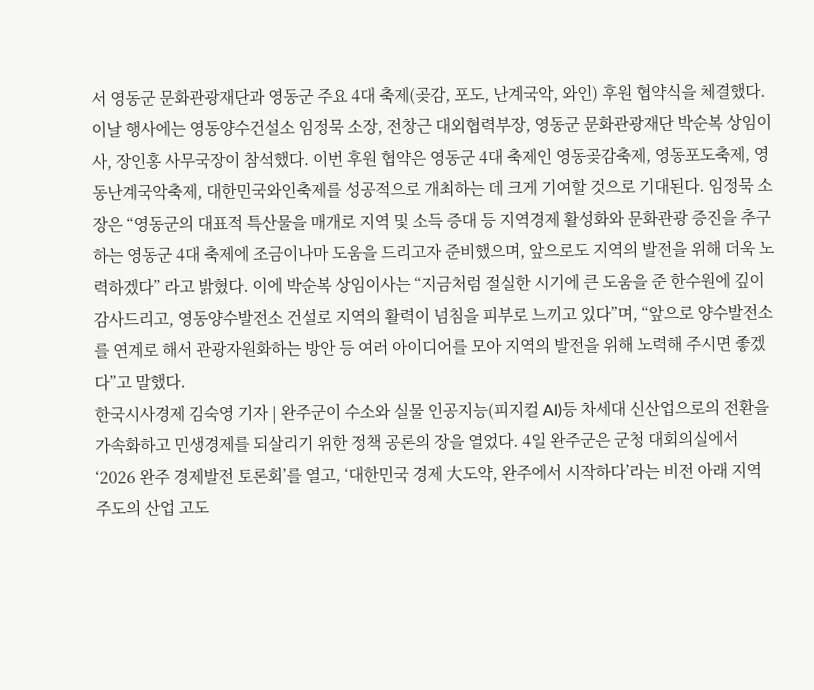서 영동군 문화관광재단과 영동군 주요 4대 축제(곶감, 포도, 난계국악, 와인) 후원 협약식을 체결했다. 이날 행사에는 영동양수건설소 임정묵 소장, 전창근 대외협력부장, 영동군 문화관광재단 박순복 상임이사, 장인홍 사무국장이 참석했다. 이번 후원 협약은 영동군 4대 축제인 영동곶감축제, 영동포도축제, 영동난계국악축제, 대한민국와인축제를 성공적으로 개최하는 데 크게 기여할 것으로 기대된다. 임정묵 소장은 “영동군의 대표적 특산물을 매개로 지역 및 소득 증대 등 지역경제 활성화와 문화관광 증진을 추구하는 영동군 4대 축제에 조금이나마 도움을 드리고자 준비했으며, 앞으로도 지역의 발전을 위해 더욱 노력하겠다” 라고 밝혔다. 이에 박순복 상임이사는 “지금처럼 절실한 시기에 큰 도움을 준 한수원에 깊이 감사드리고, 영동양수발전소 건설로 지역의 활력이 넘침을 피부로 느끼고 있다”며, “앞으로 양수발전소를 연계로 해서 관광자원화하는 방안 등 여러 아이디어를 모아 지역의 발전을 위해 노력해 주시면 좋겠다”고 말했다.
한국시사경제 김숙영 기자 | 완주군이 수소와 실물 인공지능(피지컬 AI)등 차세대 신산업으로의 전환을 가속화하고 민생경제를 되살리기 위한 정책 공론의 장을 열었다. 4일 완주군은 군청 대회의실에서 ‘2026 완주 경제발전 토론회’를 열고, ‘대한민국 경제 大도약, 완주에서 시작하다’라는 비전 아래 지역 주도의 산업 고도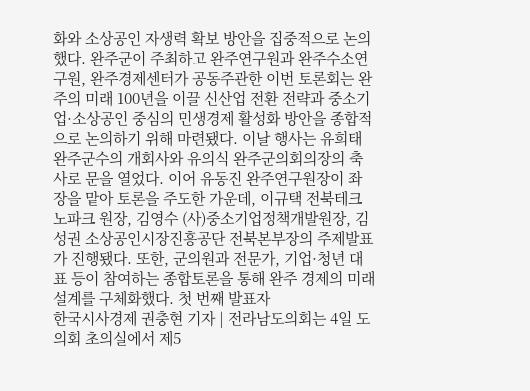화와 소상공인 자생력 확보 방안을 집중적으로 논의했다. 완주군이 주최하고 완주연구원과 완주수소연구원, 완주경제센터가 공동주관한 이번 토론회는 완주의 미래 100년을 이끌 신산업 전환 전략과 중소기업·소상공인 중심의 민생경제 활성화 방안을 종합적으로 논의하기 위해 마련됐다. 이날 행사는 유희태 완주군수의 개회사와 유의식 완주군의회의장의 축사로 문을 열었다. 이어 유동진 완주연구원장이 좌장을 맡아 토론을 주도한 가운데, 이규택 전북테크노파크 원장, 김영수 (사)중소기업정책개발원장, 김성권 소상공인시장진흥공단 전북본부장의 주제발표가 진행됐다. 또한, 군의원과 전문가, 기업·청년 대표 등이 참여하는 종합토론을 통해 완주 경제의 미래 설계를 구체화했다. 첫 번째 발표자
한국시사경제 권충현 기자 | 전라남도의회는 4일 도의회 초의실에서 제5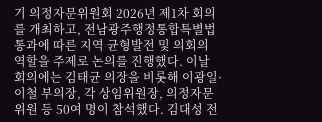기 의정자문위원회 2026년 제1차 회의를 개최하고, 전남광주행정통합특별법 통과에 따른 지역 균형발전 및 의회의 역할을 주제로 논의를 진행했다. 이날 회의에는 김태균 의장을 비롯해 이광일·이철 부의장, 각 상임위원장, 의정자문위원 등 50여 명이 참석했다. 김대성 전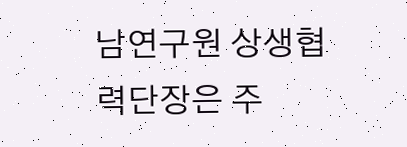남연구원 상생협력단장은 주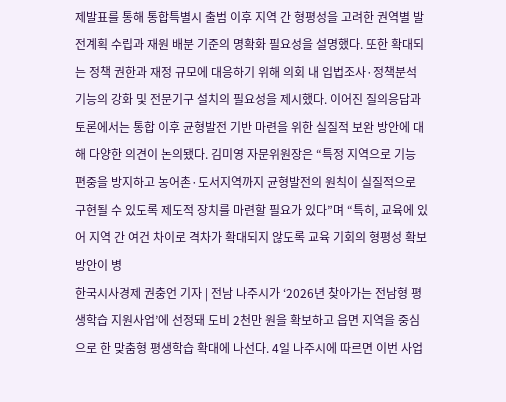제발표를 통해 통합특별시 출범 이후 지역 간 형평성을 고려한 권역별 발전계획 수립과 재원 배분 기준의 명확화 필요성을 설명했다. 또한 확대되는 정책 권한과 재정 규모에 대응하기 위해 의회 내 입법조사·정책분석 기능의 강화 및 전문기구 설치의 필요성을 제시했다. 이어진 질의응답과 토론에서는 통합 이후 균형발전 기반 마련을 위한 실질적 보완 방안에 대해 다양한 의견이 논의됐다. 김미영 자문위원장은 “특정 지역으로 기능 편중을 방지하고 농어촌·도서지역까지 균형발전의 원칙이 실질적으로 구현될 수 있도록 제도적 장치를 마련할 필요가 있다”며 “특히, 교육에 있어 지역 간 여건 차이로 격차가 확대되지 않도록 교육 기회의 형평성 확보 방안이 병
한국시사경제 권충언 기자 | 전남 나주시가 ‘2026년 찾아가는 전남형 평생학습 지원사업’에 선정돼 도비 2천만 원을 확보하고 읍면 지역을 중심으로 한 맞춤형 평생학습 확대에 나선다. 4일 나주시에 따르면 이번 사업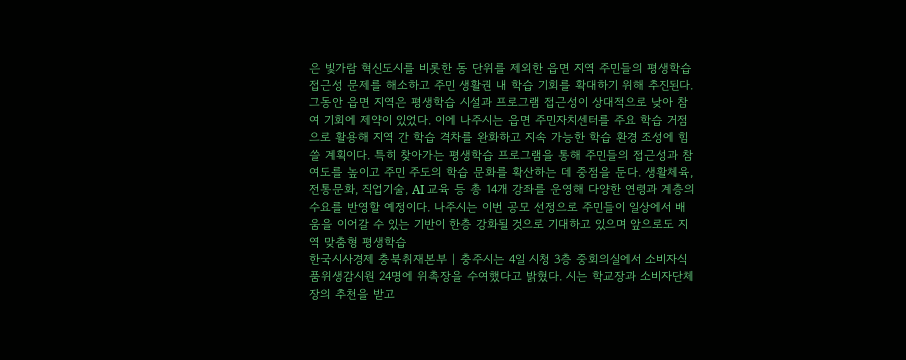은 빛가람 혁신도시를 비롯한 동 단위를 제외한 읍면 지역 주민들의 평생학습 접근성 문제를 해소하고 주민 생활권 내 학습 기회를 확대하기 위해 추진된다. 그동안 읍면 지역은 평생학습 시설과 프로그램 접근성이 상대적으로 낮아 참여 기회에 제약이 있었다. 이에 나주시는 읍면 주민자치센터를 주요 학습 거점으로 활용해 지역 간 학습 격차를 완화하고 지속 가능한 학습 환경 조성에 힘쓸 계획이다. 특히 찾아가는 평생학습 프로그램을 통해 주민들의 접근성과 참여도를 높이고 주민 주도의 학습 문화를 확산하는 데 중점을 둔다. 생활체육, 전통문화, 직업기술, AI 교육 등 총 14개 강좌를 운영해 다양한 연령과 계층의 수요를 반영할 예정이다. 나주시는 이번 공모 선정으로 주민들이 일상에서 배움을 이어갈 수 있는 기반이 한층 강화될 것으로 기대하고 있으며 앞으로도 지역 맞춤형 평생학습
한국시사경제 충북취재본부 | 충주시는 4일 시청 3층 중회의실에서 소비자식품위생감시원 24명에 위촉장을 수여했다고 밝혔다. 시는 학교장과 소비자단체장의 추천을 받고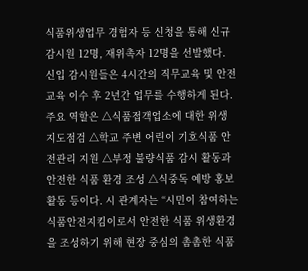식품위생업무 경험자 등 신청을 통해 신규 감시원 12명, 재위촉자 12명을 선발했다. 신입 감시원들은 4시간의 직무교육 및 안전교육 이수 후 2년간 업무를 수행하게 된다. 주요 역할은 △식품접객업소에 대한 위생 지도점검 △학교 주변 어린이 기호식품 안전관리 지원 △부정 불량식품 감시 활동과 안전한 식품 환경 조성 △식중독 예방 홍보 활동 등이다. 시 관계자는 “시민이 참여하는 식품안전지킴이로서 안전한 식품 위생환경을 조성하기 위해 현장 중심의 촘촘한 식품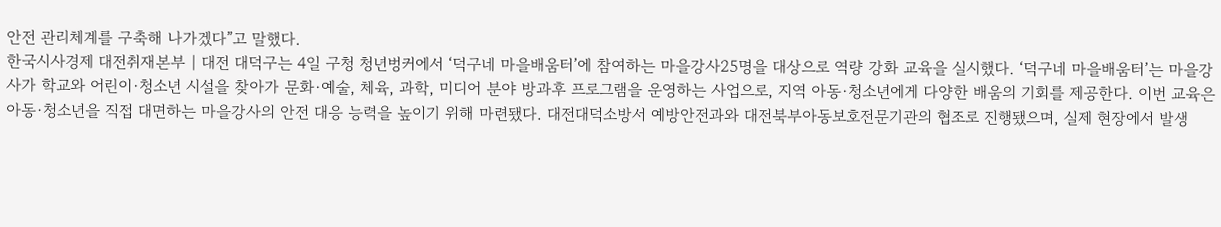안전 관리체계를 구축해 나가겠다”고 말했다.
한국시사경제 대전취재본부 | 대전 대덕구는 4일 구청 청년벙커에서 ‘덕구네 마을배움터’에 참여하는 마을강사25명을 대상으로 역량 강화 교육을 실시했다. ‘덕구네 마을배움터’는 마을강사가 학교와 어린이·청소년 시설을 찾아가 문화·예술, 체육, 과학, 미디어 분야 방과후 프로그램을 운영하는 사업으로, 지역 아동·청소년에게 다양한 배움의 기회를 제공한다. 이번 교육은 아동·청소년을 직접 대면하는 마을강사의 안전 대응 능력을 높이기 위해 마련됐다. 대전대덕소방서 예방안전과와 대전북부아동보호전문기관의 협조로 진행됐으며, 실제 현장에서 발생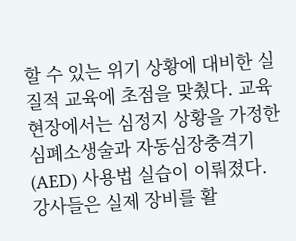할 수 있는 위기 상황에 대비한 실질적 교육에 초점을 맞췄다. 교육 현장에서는 심정지 상황을 가정한 심폐소생술과 자동심장충격기(AED) 사용법 실습이 이뤄졌다. 강사들은 실제 장비를 활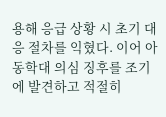용해 응급 상황 시 초기 대응 절차를 익혔다. 이어 아동학대 의심 징후를 조기에 발견하고 적절히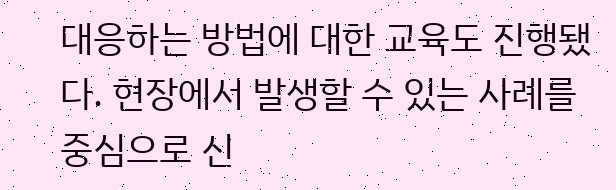대응하는 방법에 대한 교육도 진행됐다. 현장에서 발생할 수 있는 사례를 중심으로 신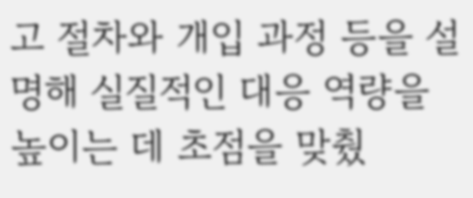고 절차와 개입 과정 등을 설명해 실질적인 대응 역량을 높이는 데 초점을 맞췄